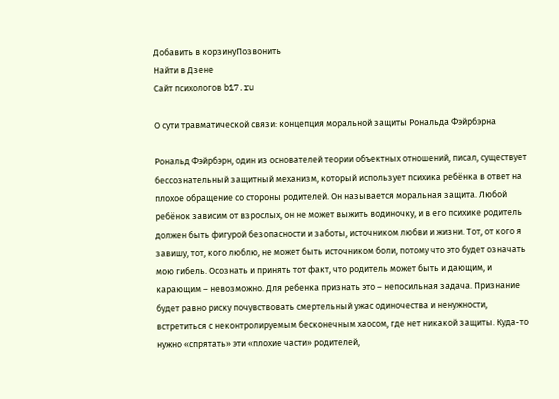Добавить в корзинуПозвонить
Найти в Дзене
Сайт психологов b17.ru

О сути травматической связи: концепция моральной защиты Рональда Фэйрбэрна

Рональд Фэйрбэрн, один из основателей теории объектных отношений, писал, существует бессознательный защитный механизм, который использует психика ребёнка в ответ на плохое обращение со стороны родителей. Он называется моральная защита. Любой ребёнок зависим от взрослых, он не может выжить водиночку, и в его психике родитель должен быть фигурой безопасности и заботы, источником любви и жизни. Тот, от кого я завишу, тот, кого люблю, не может быть источником боли, потому что это будет означать мою гибель. Осознать и принять тот факт, что родитель может быть и дающим, и карающим – невозможно. Для ребенка признать это – непосильная задача. Признание будет равно риску почувствовать смертельный ужас одиночества и ненужности, встретиться с неконтролируемым бесконечным хаосом, где нет никакой защиты. Куда-то нужно «спрятать» эти «плохие части» родителей,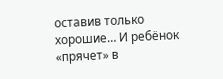оставив только хорошие… И ребёнок «прячет» в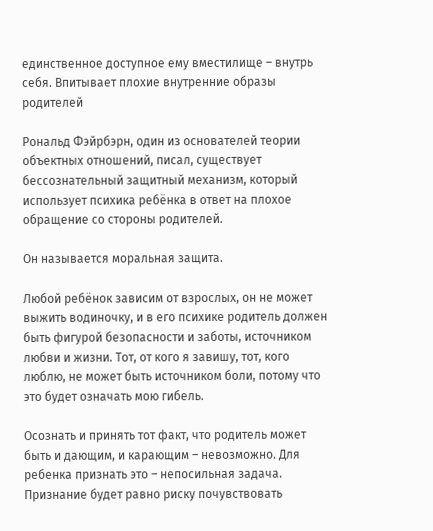единственное доступное ему вместилище – внутрь себя. Впитывает плохие внутренние образы родителей

Рональд Фэйрбэрн, один из основателей теории объектных отношений, писал, существует бессознательный защитный механизм, который использует психика ребёнка в ответ на плохое обращение со стороны родителей.

Он называется моральная защита.

Любой ребёнок зависим от взрослых, он не может выжить водиночку, и в его психике родитель должен быть фигурой безопасности и заботы, источником любви и жизни. Тот, от кого я завишу, тот, кого люблю, не может быть источником боли, потому что это будет означать мою гибель.

Осознать и принять тот факт, что родитель может быть и дающим, и карающим – невозможно. Для ребенка признать это – непосильная задача. Признание будет равно риску почувствовать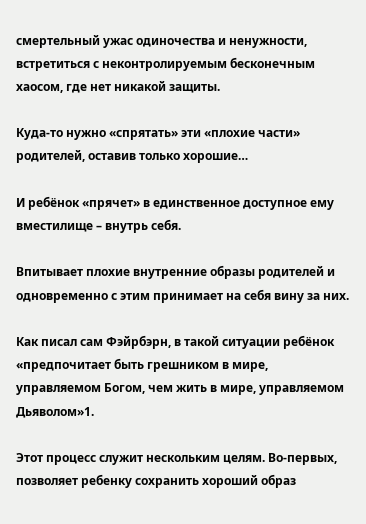смертельный ужас одиночества и ненужности, встретиться с неконтролируемым бесконечным хаосом, где нет никакой защиты.

Куда-то нужно «спрятать» эти «плохие части» родителей, оставив только хорошие…

И ребёнок «прячет» в единственное доступное ему вместилище – внутрь себя.

Впитывает плохие внутренние образы родителей и одновременно с этим принимает на себя вину за них.

Как писал сам Фэйрбэрн, в такой ситуации ребёнок «предпочитает быть грешником в мире, управляемом Богом, чем жить в мире, управляемом Дьяволом»1.

Этот процесс служит нескольким целям. Во-первых, позволяет ребенку сохранить хороший образ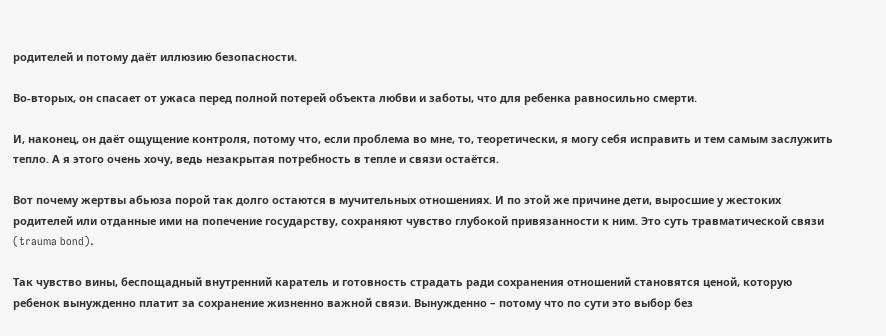родителей и потому даёт иллюзию безопасности.

Во-вторых, он спасает от ужаса перед полной потерей объекта любви и заботы, что для ребенка равносильно смерти.

И, наконец, он даёт ощущение контроля, потому что, если проблема во мне, то, теоретически, я могу себя исправить и тем самым заслужить тепло. А я этого очень хочу, ведь незакрытая потребность в тепле и связи остаётся.

Вот почему жертвы абьюза порой так долго остаются в мучительных отношениях. И по этой же причине дети, выросшие у жестоких родителей или отданные ими на попечение государству, сохраняют чувство глубокой привязанности к ним. Это суть травматической связи (trauma bond).

Так чувство вины, беспощадный внутренний каратель и готовность страдать ради сохранения отношений становятся ценой, которую ребенок вынужденно платит за сохранение жизненно важной связи. Вынужденно – потому что по сути это выбор без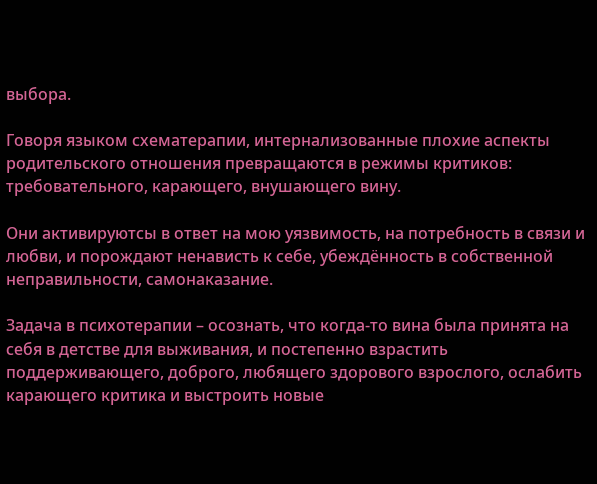выбора.

Говоря языком схематерапии, интернализованные плохие аспекты родительского отношения превращаются в режимы критиков: требовательного, карающего, внушающего вину.

Они активируютсы в ответ на мою уязвимость, на потребность в связи и любви, и порождают ненависть к себе, убеждённость в собственной неправильности, самонаказание.

Задача в психотерапии – осознать, что когда-то вина была принята на себя в детстве для выживания, и постепенно взрастить поддерживающего, доброго, любящего здорового взрослого, ослабить карающего критика и выстроить новые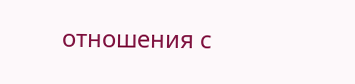отношения с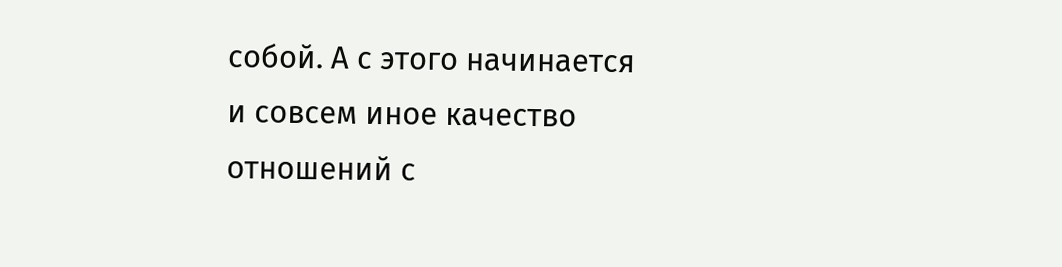собой. А с этого начинается и совсем иное качество отношений с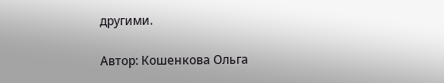другими.

Автор: Кошенкова Ольга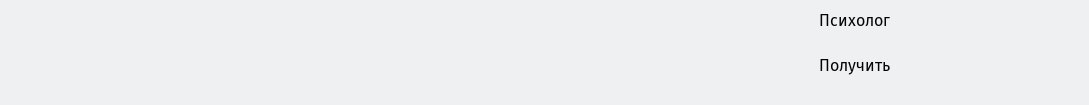Психолог

Получить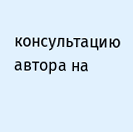консультацию автора на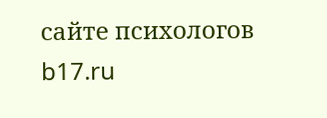сайте психологов b17.ru